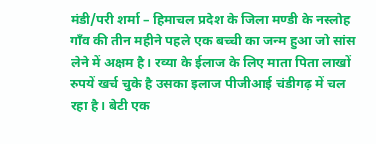मंडी/परी शर्मा – हिमाचल प्रदेश के जिला मण्डी के नस्लोह गाँव की तीन महीने पहले एक बच्ची का जन्म हुआ जो सांस लेने में अक्षम है। रव्या के ईलाज के लिए माता पिता लाखों रुपयें खर्च चुके है उसका इलाज पीजीआई चंडीगढ़ में चल रहा है। बेटी एक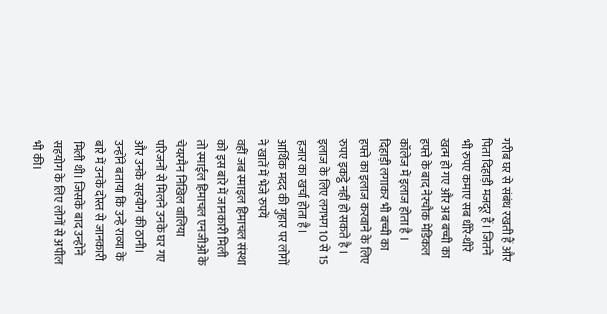गरीब घर से संबंध रखती हैं और पिता दिहाड़ी मजदूर हैं। जितने भी रुपए कमाए सब धीरे-धीरे खत्म हो गए और अब बच्ची का हफ्ते के बाद नेरचौक मेडिकल कॉलेज में इलाज होता है । दिहाड़ी लगाकर भी बच्ची का हफ्ते का इलाज करवाने के लिए रुपए इकट्ठे नहीं हो सकते है । इलाज के लिए लगभग 10 से 15 हजार का खर्चा होता है।
आर्थिक मदद की गुहार पर लोगों ने खातें में भेजे रुपयें
वहीं जब स्माइल हिमाचल संस्था को इस बारे में जानकारी मिली तो स्माईल हिमाचल एनजीओ के चेयरमैन निखिल वालिया परिजनों से मिलने उनके घर गए और उनके सहयोग की ठानी। उन्होंने बताया कि उन्हे राव्या के बारे में उनके दोस्त से जानकारी मिली थी। जिसके बाद उन्होने सहयोग के लिए लोगों से अपील भी की।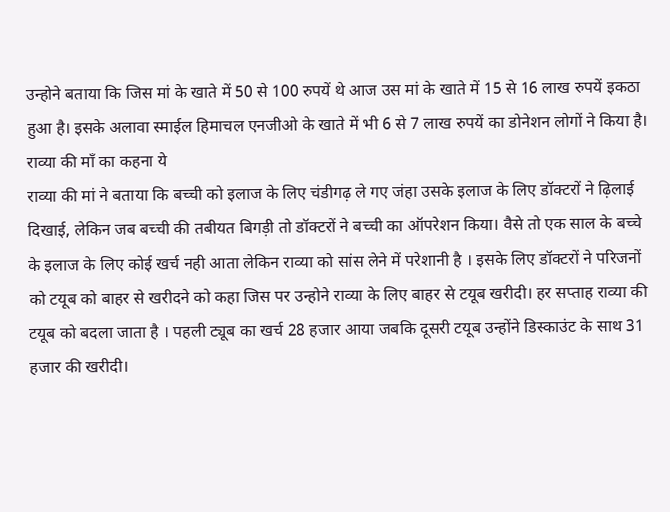उन्होने बताया कि जिस मां के खाते में 50 से 100 रुपयें थे आज उस मां के खाते में 15 से 16 लाख रुपयें इकठा हुआ है। इसके अलावा स्माईल हिमाचल एनजीओ के खाते में भी 6 से 7 लाख रुपयें का डोनेशन लोगों ने किया है।
राव्या की माँ का कहना ये
राव्या की मां ने बताया कि बच्ची को इलाज के लिए चंडीगढ़ ले गए जंहा उसके इलाज के लिए डॉक्टरों ने ढ़िलाई दिखाई, लेकिन जब बच्ची की तबीयत बिगड़ी तो डॉक्टरों ने बच्ची का ऑपरेशन किया। वैसे तो एक साल के बच्चे के इलाज के लिए कोई खर्च नही आता लेकिन राव्या को सांस लेने में परेशानी है । इसके लिए डॉक्टरों ने परिजनों को टयूब को बाहर से खरीदने को कहा जिस पर उन्होने राव्या के लिए बाहर से टयूब खरीदी। हर सप्ताह राव्या की टयूब को बदला जाता है । पहली ट्यूब का खर्च 28 हजार आया जबकि दूसरी टयूब उन्होंने डिस्काउंट के साथ 31 हजार की खरीदी।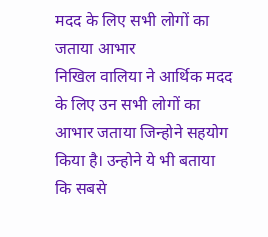मदद के लिए सभी लोगों का जताया आभार
निखिल वालिया ने आर्थिक मदद के लिए उन सभी लोगों का आभार जताया जिन्होने सहयोग किया है। उन्होने ये भी बताया कि सबसे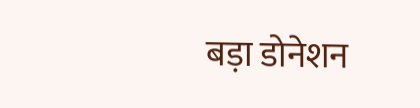बड़ा डोनेशन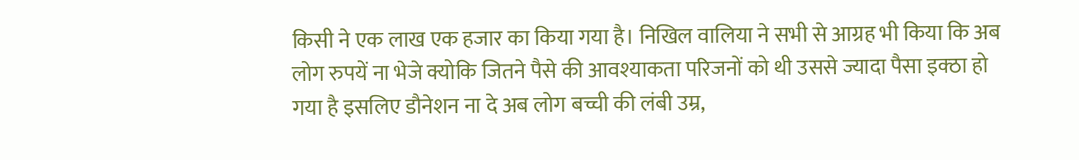किसी ने एक लाख एक हजार का किया गया है। निखिल वालिया ने सभी से आग्रह भी किया कि अब लोग रुपयें ना भेजे क्योकि जितने पैसे की आवश्याकता परिजनों को थी उससे ज्यादा पैसा इक्ठा हो गया है इसलिए डौनेशन ना दे अब लोग बच्ची की लंबी उम्र,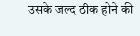उसके जल्द ठीक होने की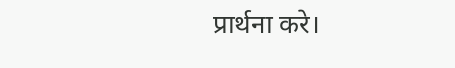प्रार्थना करे।